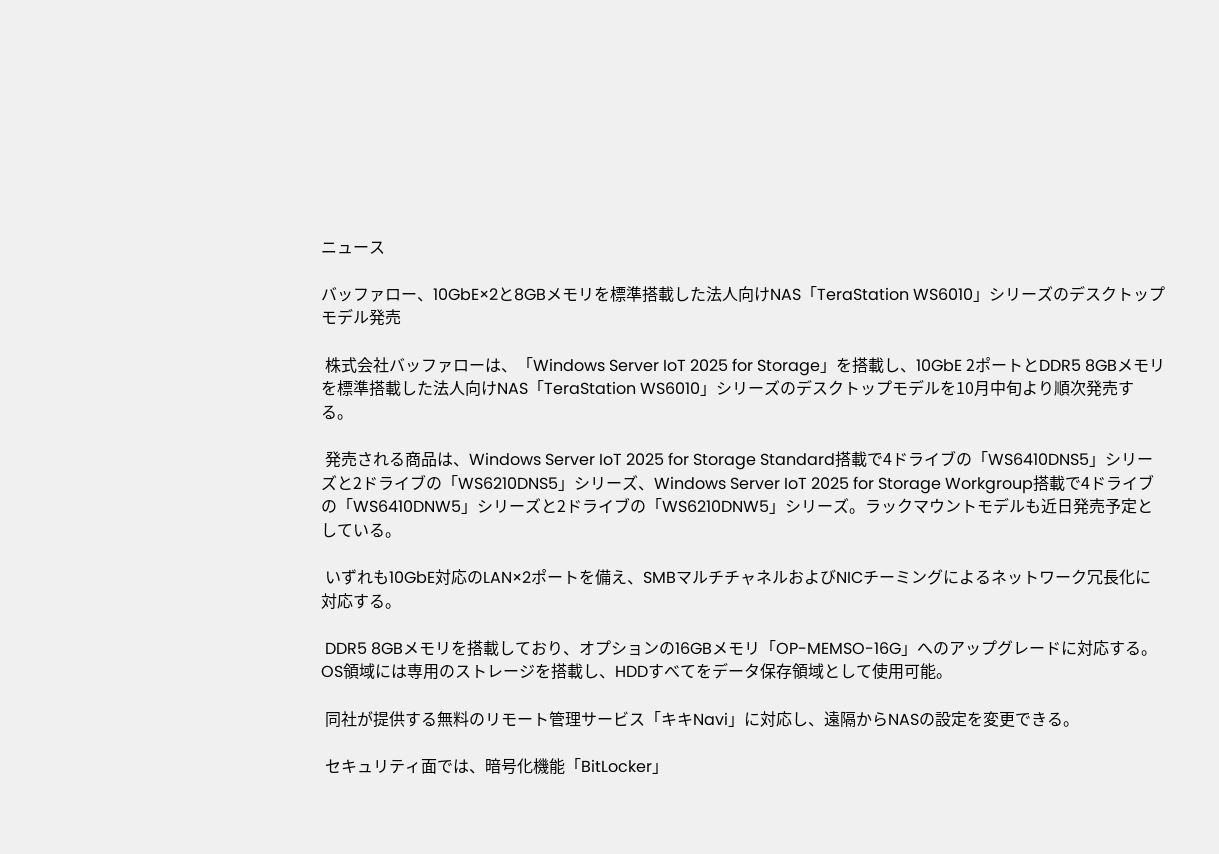ニュース

バッファロー、10GbE×2と8GBメモリを標準搭載した法人向けNAS「TeraStation WS6010」シリーズのデスクトップモデル発売

 株式会社バッファローは、「Windows Server IoT 2025 for Storage」を搭載し、10GbE 2ポートとDDR5 8GBメモリを標準搭載した法人向けNAS「TeraStation WS6010」シリーズのデスクトップモデルを10月中旬より順次発売する。

 発売される商品は、Windows Server IoT 2025 for Storage Standard搭載で4ドライブの「WS6410DNS5」シリーズと2ドライブの「WS6210DNS5」シリーズ、Windows Server IoT 2025 for Storage Workgroup搭載で4ドライブの「WS6410DNW5」シリーズと2ドライブの「WS6210DNW5」シリーズ。ラックマウントモデルも近日発売予定としている。

 いずれも10GbE対応のLAN×2ポートを備え、SMBマルチチャネルおよびNICチーミングによるネットワーク冗長化に対応する。

 DDR5 8GBメモリを搭載しており、オプションの16GBメモリ「OP-MEMSO-16G」へのアップグレードに対応する。OS領域には専用のストレージを搭載し、HDDすべてをデータ保存領域として使用可能。

 同社が提供する無料のリモート管理サービス「キキNavi」に対応し、遠隔からNASの設定を変更できる。

 セキュリティ面では、暗号化機能「BitLocker」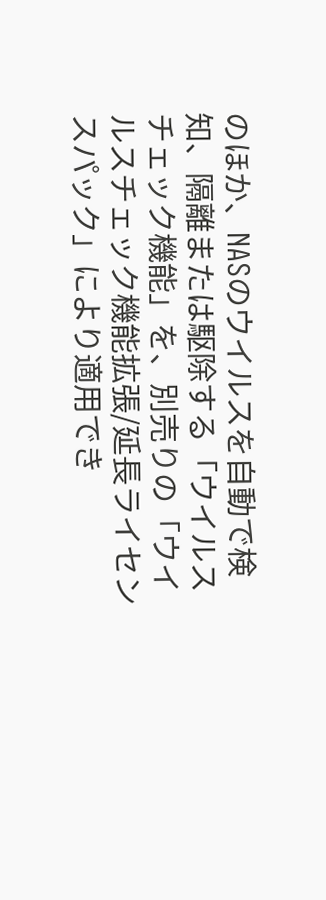のほか、NASのウイルスを自動で検知、隔離または駆除する「ウイルスチェック機能」を、別売りの「ウイルスチェック機能拡張/延長ライセンスパック」により適用でき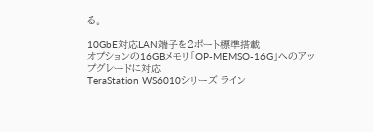る。

10GbE対応LAN端子を2ポート標準搭載
オプションの16GBメモリ「OP-MEMSO-16G」へのアップグレードに対応
TeraStation WS6010シリーズ ライン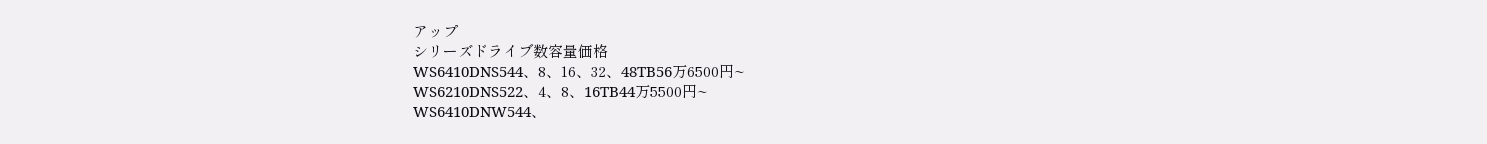アップ
シリーズドライブ数容量価格
WS6410DNS544、8、16、32、48TB56万6500円~
WS6210DNS522、4、8、16TB44万5500円~
WS6410DNW544、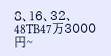8、16、32、48TB47万3000円~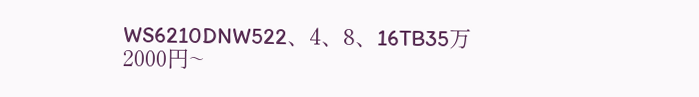WS6210DNW522、4、8、16TB35万2000円~